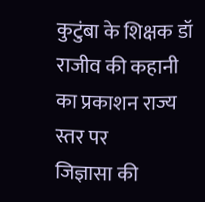कुटुंबा के शिक्षक डॉ राजीव की कहानी का प्रकाशन राज्य स्तर पर
जिज्ञासा की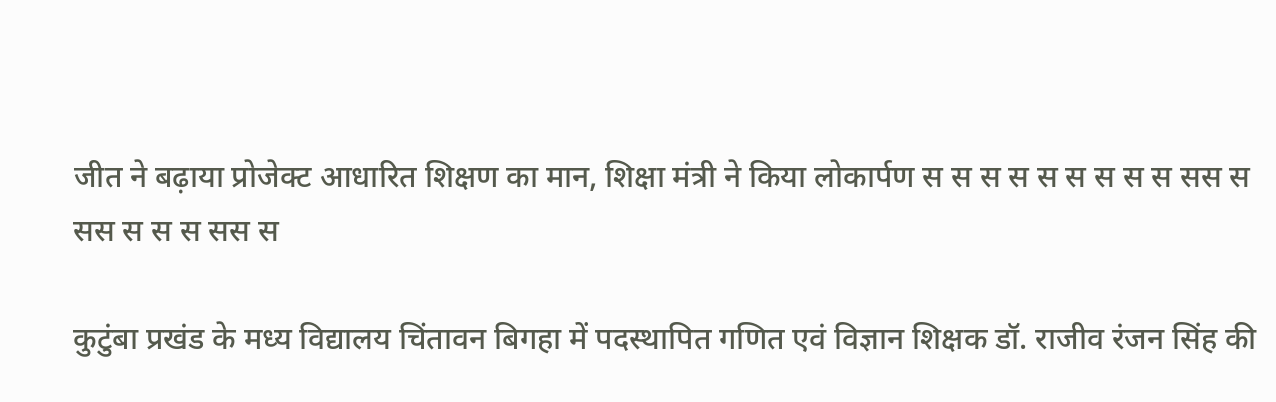जीत ने बढ़ाया प्रोजेक्ट आधारित शिक्षण का मान, शिक्षा मंत्री ने किया लोकार्पण स स स स स स स स स सस स सस स स स सस स

कुटुंबा प्रखंड के मध्य विद्यालय चिंतावन बिगहा में पदस्थापित गणित एवं विज्ञान शिक्षक डॉ. राजीव रंजन सिंह की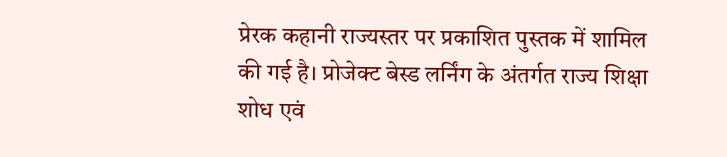प्रेरक कहानी राज्यस्तर पर प्रकाशित पुस्तक में शामिल की गई है। प्रोजेक्ट बेस्ड लर्निंग के अंतर्गत राज्य शिक्षा शोध एवं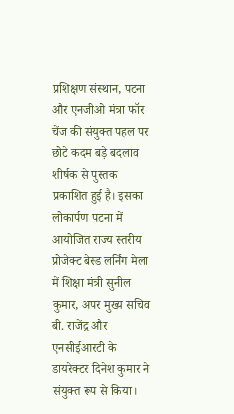प्रशिक्षण संस्थान, पटना और एनजीओ मंत्रा फॉर चेंज की संयुक्त पहल पर छोटे कदम बड़े बदलाव शीर्षक से पुस्तक प्रकाशित हुई है। इसका लोकार्पण पटना में आयोजित राज्य स्तरीय प्रोजेक्ट बेस्ड लर्निंग मेला में शिक्षा मंत्री सुनील कुमार, अपर मुख्य सचिव बी. राजेंद्र और एनसीईआरटी के डायरेक्टर दिनेश कुमार ने संयुक्त रूप से किया।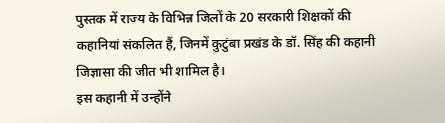पुस्तक में राज्य के विभिन्न जिलों के 20 सरकारी शिक्षकों की कहानियां संकलित हैं, जिनमें कुटुंबा प्रखंड के डॉ. सिंह की कहानी जिज्ञासा की जीत भी शामिल है।
इस कहानी में उन्होंने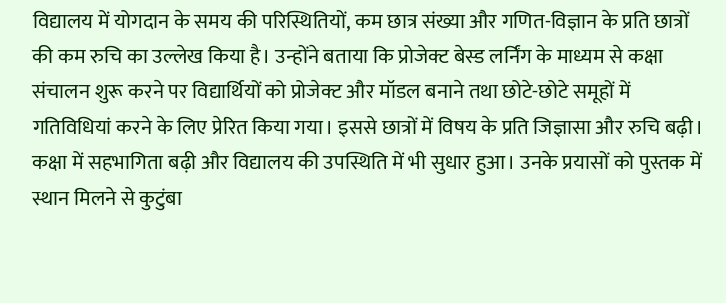विद्यालय में योगदान के समय की परिस्थितियों, कम छात्र संख्या और गणित-विज्ञान के प्रति छात्रों की कम रुचि का उल्लेख किया है। उन्होंने बताया कि प्रोजेक्ट बेस्ड लर्निंग के माध्यम से कक्षा संचालन शुरू करने पर विद्यार्थियों को प्रोजेक्ट और मॉडल बनाने तथा छोटे-छोटे समूहों में गतिविधियां करने के लिए प्रेरित किया गया। इससे छात्रों में विषय के प्रति जिज्ञासा और रुचि बढ़ी। कक्षा में सहभागिता बढ़ी और विद्यालय की उपस्थिति में भी सुधार हुआ। उनके प्रयासों को पुस्तक में स्थान मिलने से कुटुंबा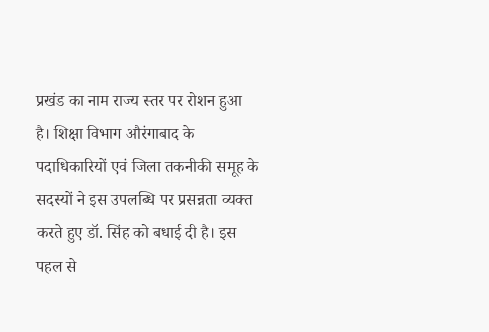प्रखंड का नाम राज्य स्तर पर रोशन हुआ है। शिक्षा विभाग औरंगाबाद के पदाधिकारियों एवं जिला तकनीकी समूह के सदस्यों ने इस उपलब्धि पर प्रसन्नता व्यक्त करते हुए डॉ. सिंह को बधाई दी है। इस पहल से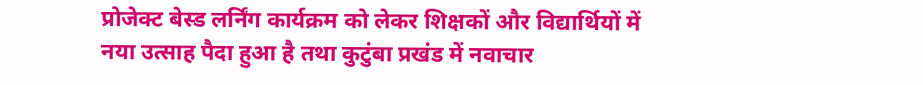प्रोजेक्ट बेस्ड लर्निंग कार्यक्रम को लेकर शिक्षकों और विद्यार्थियों में नया उत्साह पैदा हुआ है तथा कुटुंबा प्रखंड में नवाचार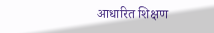आधारित शिक्षण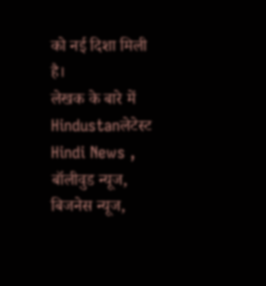को नई दिशा मिली है।
लेखक के बारे में
Hindustanलेटेस्ट Hindi News , बॉलीवुड न्यूज, बिजनेस न्यूज,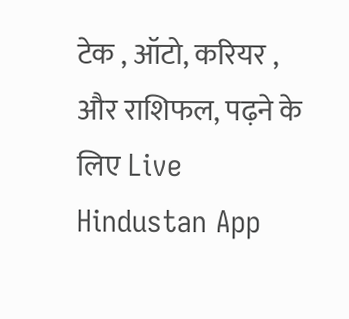टेक , ऑटो, करियर , और राशिफल, पढ़ने के लिए Live Hindustan App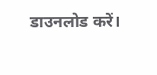डाउनलोड करें।